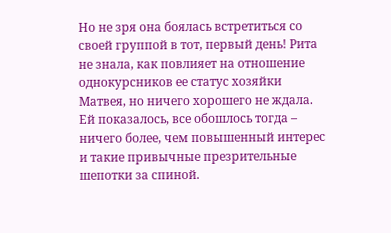Но не зря она боялась встретиться со своей группой в тот, первый день! Рита не знала, как повлияет на отношение однокурсников ее статус хозяйки Матвея, но ничего хорошего не ждала. Ей показалось, все обошлось тогда – ничего более, чем повышенный интерес и такие привычные презрительные шепотки за спиной.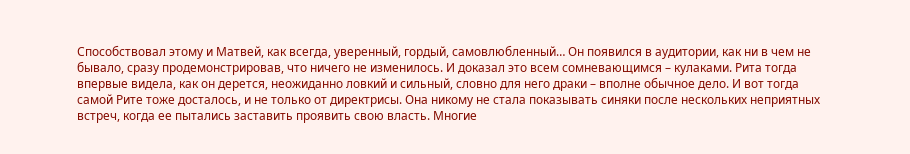Способствовал этому и Матвей, как всегда, уверенный, гордый, самовлюбленный… Он появился в аудитории, как ни в чем не бывало, сразу продемонстрировав, что ничего не изменилось. И доказал это всем сомневающимся – кулаками. Рита тогда впервые видела, как он дерется, неожиданно ловкий и сильный, словно для него драки – вполне обычное дело. И вот тогда самой Рите тоже досталось, и не только от директрисы. Она никому не стала показывать синяки после нескольких неприятных встреч, когда ее пытались заставить проявить свою власть. Многие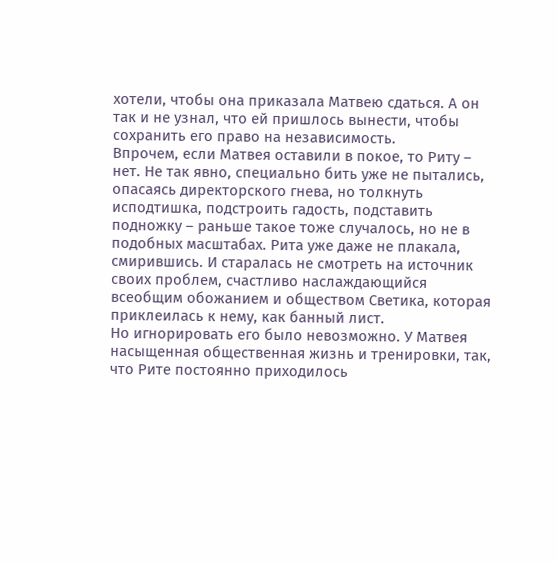хотели, чтобы она приказала Матвею сдаться. А он так и не узнал, что ей пришлось вынести, чтобы сохранить его право на независимость.
Впрочем, если Матвея оставили в покое, то Риту – нет. Не так явно, специально бить уже не пытались, опасаясь директорского гнева, но толкнуть исподтишка, подстроить гадость, подставить подножку – раньше такое тоже случалось, но не в подобных масштабах. Рита уже даже не плакала, смирившись. И старалась не смотреть на источник своих проблем, счастливо наслаждающийся всеобщим обожанием и обществом Светика, которая приклеилась к нему, как банный лист.
Но игнорировать его было невозможно. У Матвея насыщенная общественная жизнь и тренировки, так, что Рите постоянно приходилось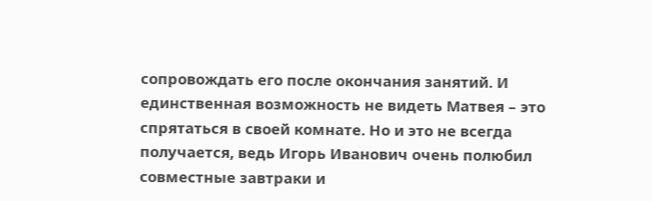сопровождать его после окончания занятий. И единственная возможность не видеть Матвея – это спрятаться в своей комнате. Но и это не всегда получается, ведь Игорь Иванович очень полюбил совместные завтраки и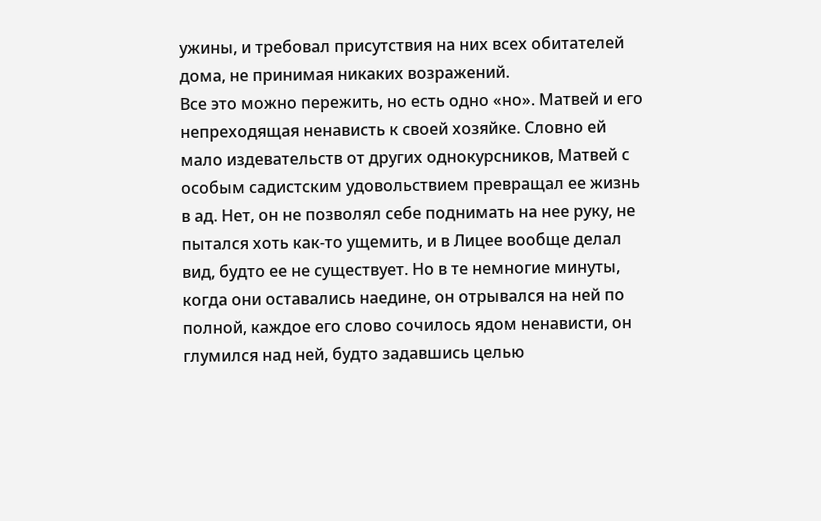ужины, и требовал присутствия на них всех обитателей дома, не принимая никаких возражений.
Все это можно пережить, но есть одно «но». Матвей и его непреходящая ненависть к своей хозяйке. Словно ей мало издевательств от других однокурсников, Матвей с особым садистским удовольствием превращал ее жизнь в ад. Нет, он не позволял себе поднимать на нее руку, не пытался хоть как-то ущемить, и в Лицее вообще делал вид, будто ее не существует. Но в те немногие минуты, когда они оставались наедине, он отрывался на ней по полной, каждое его слово сочилось ядом ненависти, он глумился над ней, будто задавшись целью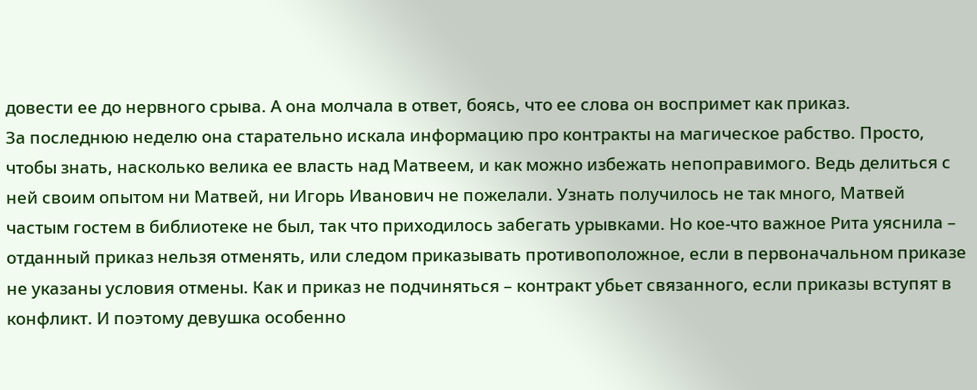довести ее до нервного срыва. А она молчала в ответ, боясь, что ее слова он воспримет как приказ.
За последнюю неделю она старательно искала информацию про контракты на магическое рабство. Просто, чтобы знать, насколько велика ее власть над Матвеем, и как можно избежать непоправимого. Ведь делиться с ней своим опытом ни Матвей, ни Игорь Иванович не пожелали. Узнать получилось не так много, Матвей частым гостем в библиотеке не был, так что приходилось забегать урывками. Но кое-что важное Рита уяснила – отданный приказ нельзя отменять, или следом приказывать противоположное, если в первоначальном приказе не указаны условия отмены. Как и приказ не подчиняться – контракт убьет связанного, если приказы вступят в конфликт. И поэтому девушка особенно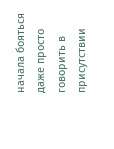начала бояться даже просто говорить в присутствии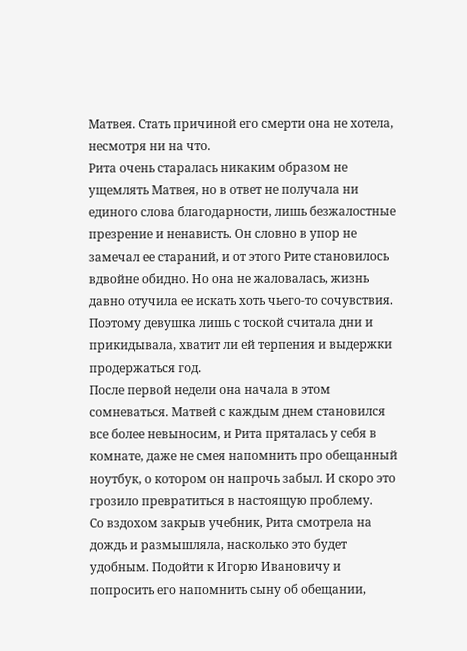Матвея. Стать причиной его смерти она не хотела, несмотря ни на что.
Рита очень старалась никаким образом не ущемлять Матвея, но в ответ не получала ни единого слова благодарности, лишь безжалостные презрение и ненависть. Он словно в упор не замечал ее стараний, и от этого Рите становилось вдвойне обидно. Но она не жаловалась, жизнь давно отучила ее искать хоть чьего-то сочувствия. Поэтому девушка лишь с тоской считала дни и прикидывала, хватит ли ей терпения и выдержки продержаться год.
После первой недели она начала в этом сомневаться. Матвей с каждым днем становился все более невыносим, и Рита пряталась у себя в комнате, даже не смея напомнить про обещанный ноутбук, о котором он напрочь забыл. И скоро это грозило превратиться в настоящую проблему.
Со вздохом закрыв учебник, Рита смотрела на дождь и размышляла, насколько это будет удобным. Подойти к Игорю Ивановичу и попросить его напомнить сыну об обещании,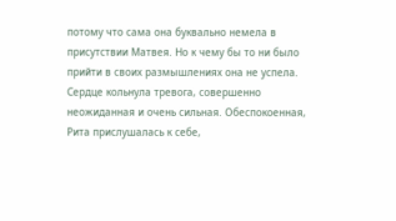потому что сама она буквально немела в присутствии Матвея. Но к чему бы то ни было прийти в своих размышлениях она не успела. Сердце кольнула тревога, совершенно неожиданная и очень сильная. Обеспокоенная, Рита прислушалась к себе,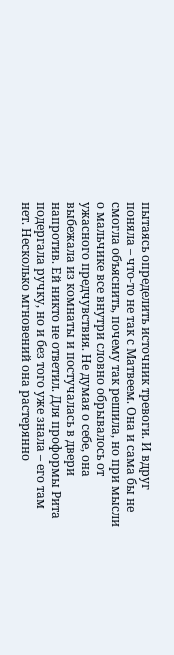пытаясь определить источник тревоги. И вдруг поняла – что-то не так с Матвеем. Она и сама бы не смогла объяснить, почему так решила, но при мысли о мальчике все внутри словно обрывалось от ужасного предчувствия. Не думая о себе, она выбежала из комнаты и постучалась в двери напротив. Ей никто не ответил. Для проформы Рита подергала ручку, но и без того уже знала – его там нет. Несколько мгновений она растерянно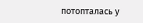потопталась у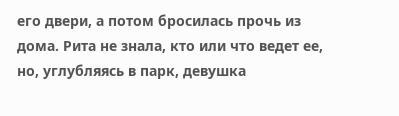его двери, а потом бросилась прочь из дома. Рита не знала, кто или что ведет ее, но, углубляясь в парк, девушка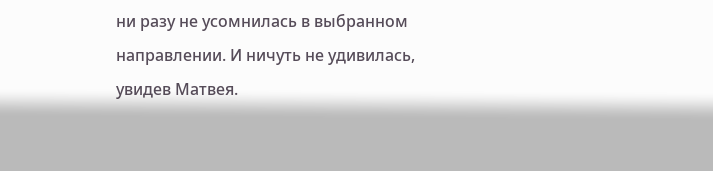ни разу не усомнилась в выбранном направлении. И ничуть не удивилась, увидев Матвея.